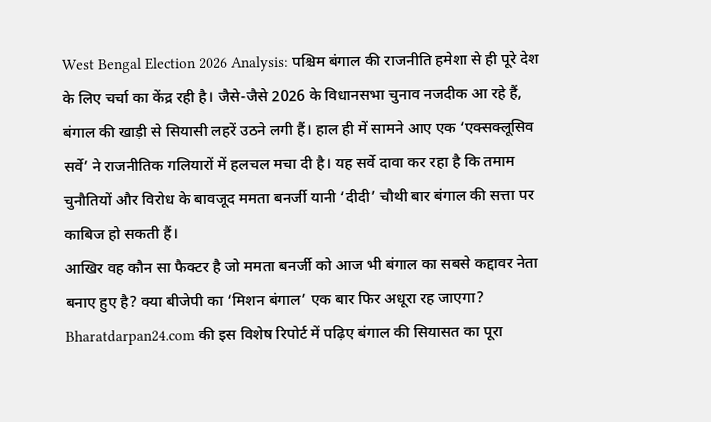West Bengal Election 2026 Analysis: पश्चिम बंगाल की राजनीति हमेशा से ही पूरे देश के लिए चर्चा का केंद्र रही है। जैसे-जैसे 2026 के विधानसभा चुनाव नजदीक आ रहे हैं, बंगाल की खाड़ी से सियासी लहरें उठने लगी हैं। हाल ही में सामने आए एक ‘एक्सक्लूसिव सर्वे’ ने राजनीतिक गलियारों में हलचल मचा दी है। यह सर्वे दावा कर रहा है कि तमाम चुनौतियों और विरोध के बावजूद ममता बनर्जी यानी ‘दीदी’ चौथी बार बंगाल की सत्ता पर काबिज हो सकती हैं।
आखिर वह कौन सा फैक्टर है जो ममता बनर्जी को आज भी बंगाल का सबसे कद्दावर नेता बनाए हुए है? क्या बीजेपी का ‘मिशन बंगाल’ एक बार फिर अधूरा रह जाएगा? Bharatdarpan24.com की इस विशेष रिपोर्ट में पढ़िए बंगाल की सियासत का पूरा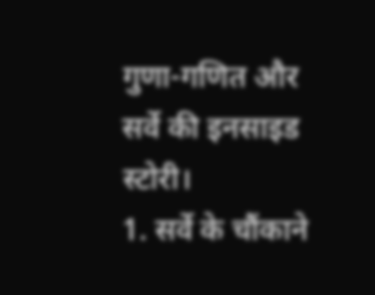गुणा-गणित और सर्वे की इनसाइड स्टोरी।
1. सर्वे के चौंकाने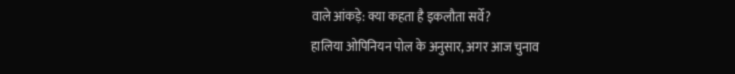वाले आंकड़े: क्या कहता है इकलौता सर्वे?
हालिया ओपिनियन पोल के अनुसार, अगर आज चुनाव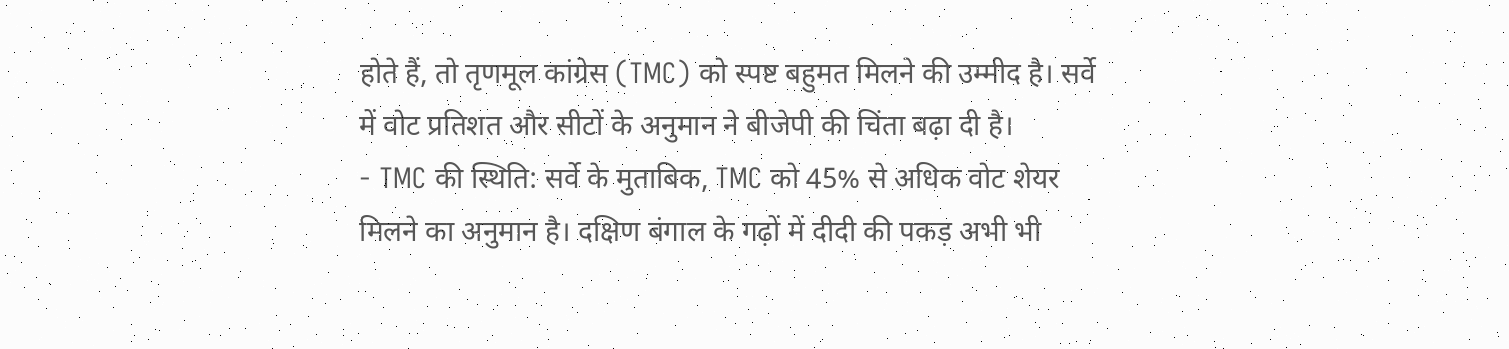होते हैं, तो तृणमूल कांग्रेस (TMC) को स्पष्ट बहुमत मिलने की उम्मीद है। सर्वे में वोट प्रतिशत और सीटों के अनुमान ने बीजेपी की चिंता बढ़ा दी है।
- TMC की स्थिति: सर्वे के मुताबिक, TMC को 45% से अधिक वोट शेयर मिलने का अनुमान है। दक्षिण बंगाल के गढ़ों में दीदी की पकड़ अभी भी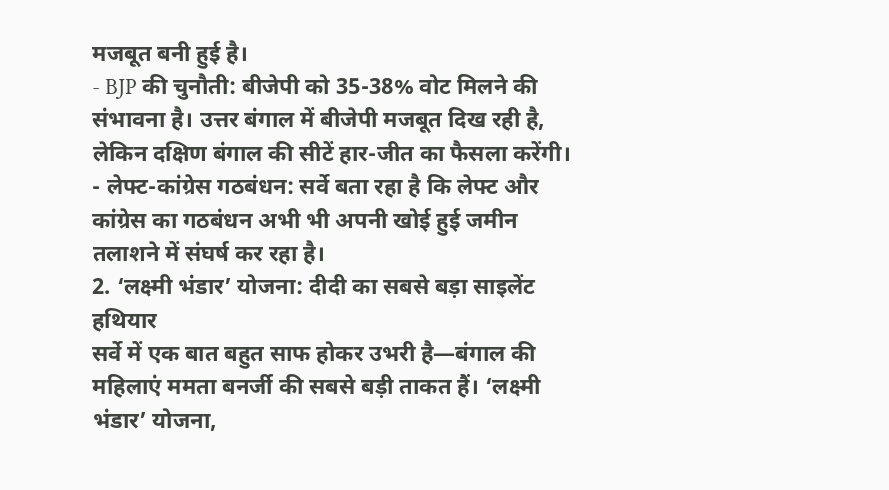मजबूत बनी हुई है।
- BJP की चुनौती: बीजेपी को 35-38% वोट मिलने की संभावना है। उत्तर बंगाल में बीजेपी मजबूत दिख रही है, लेकिन दक्षिण बंगाल की सीटें हार-जीत का फैसला करेंगी।
- लेफ्ट-कांग्रेस गठबंधन: सर्वे बता रहा है कि लेफ्ट और कांग्रेस का गठबंधन अभी भी अपनी खोई हुई जमीन तलाशने में संघर्ष कर रहा है।
2. ‘लक्ष्मी भंडार’ योजना: दीदी का सबसे बड़ा साइलेंट हथियार
सर्वे में एक बात बहुत साफ होकर उभरी है—बंगाल की महिलाएं ममता बनर्जी की सबसे बड़ी ताकत हैं। ‘लक्ष्मी भंडार’ योजना,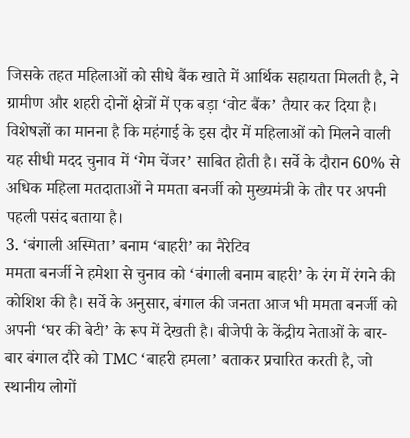जिसके तहत महिलाओं को सीधे बैंक खाते में आर्थिक सहायता मिलती है, ने ग्रामीण और शहरी दोनों क्षेत्रों में एक बड़ा ‘वोट बैंक’ तैयार कर दिया है।
विशेषज्ञों का मानना है कि महंगाई के इस दौर में महिलाओं को मिलने वाली यह सीधी मदद चुनाव में ‘गेम चेंजर’ साबित होती है। सर्वे के दौरान 60% से अधिक महिला मतदाताओं ने ममता बनर्जी को मुख्यमंत्री के तौर पर अपनी पहली पसंद बताया है।
3. ‘बंगाली अस्मिता’ बनाम ‘बाहरी’ का नैरेटिव
ममता बनर्जी ने हमेशा से चुनाव को ‘बंगाली बनाम बाहरी’ के रंग में रंगने की कोशिश की है। सर्वे के अनुसार, बंगाल की जनता आज भी ममता बनर्जी को अपनी ‘घर की बेटी’ के रूप में देखती है। बीजेपी के केंद्रीय नेताओं के बार-बार बंगाल दौरे को TMC ‘बाहरी हमला’ बताकर प्रचारित करती है, जो स्थानीय लोगों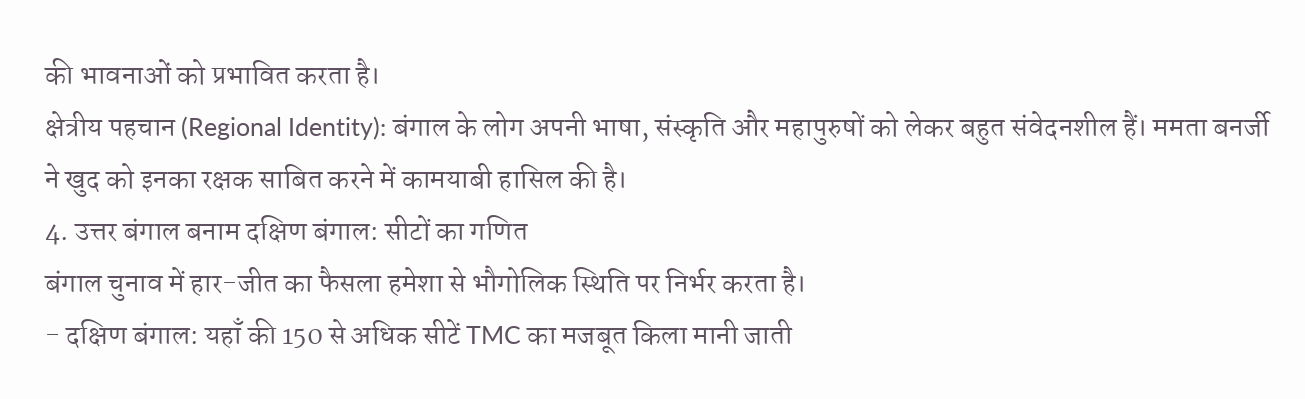की भावनाओं को प्रभावित करता है।
क्षेत्रीय पहचान (Regional Identity): बंगाल के लोग अपनी भाषा, संस्कृति और महापुरुषों को लेकर बहुत संवेदनशील हैं। ममता बनर्जी ने खुद को इनका रक्षक साबित करने में कामयाबी हासिल की है।
4. उत्तर बंगाल बनाम दक्षिण बंगाल: सीटों का गणित
बंगाल चुनाव में हार-जीत का फैसला हमेशा से भौगोलिक स्थिति पर निर्भर करता है।
- दक्षिण बंगाल: यहाँ की 150 से अधिक सीटें TMC का मजबूत किला मानी जाती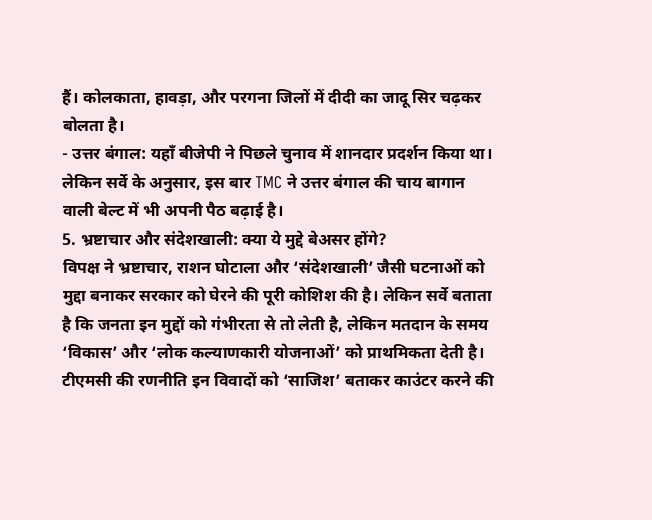हैं। कोलकाता, हावड़ा, और परगना जिलों में दीदी का जादू सिर चढ़कर बोलता है।
- उत्तर बंगाल: यहाँ बीजेपी ने पिछले चुनाव में शानदार प्रदर्शन किया था। लेकिन सर्वे के अनुसार, इस बार TMC ने उत्तर बंगाल की चाय बागान वाली बेल्ट में भी अपनी पैठ बढ़ाई है।
5. भ्रष्टाचार और संदेशखाली: क्या ये मुद्दे बेअसर होंगे?
विपक्ष ने भ्रष्टाचार, राशन घोटाला और ‘संदेशखाली’ जैसी घटनाओं को मुद्दा बनाकर सरकार को घेरने की पूरी कोशिश की है। लेकिन सर्वे बताता है कि जनता इन मुद्दों को गंभीरता से तो लेती है, लेकिन मतदान के समय ‘विकास’ और ‘लोक कल्याणकारी योजनाओं’ को प्राथमिकता देती है।
टीएमसी की रणनीति इन विवादों को ‘साजिश’ बताकर काउंटर करने की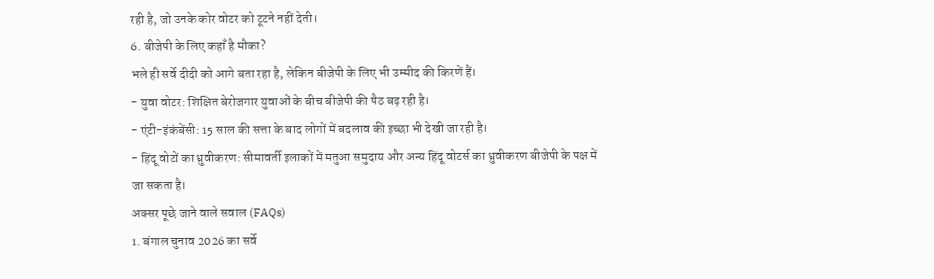रही है, जो उनके कोर वोटर को टूटने नहीं देती।
6. बीजेपी के लिए कहाँ है मौका?
भले ही सर्वे दीदी को आगे बता रहा है, लेकिन बीजेपी के लिए भी उम्मीद की किरणें हैं।
- युवा वोटर: शिक्षित बेरोजगार युवाओं के बीच बीजेपी की पैठ बढ़ रही है।
- एंटी-इंकंबेंसी: 15 साल की सत्ता के बाद लोगों में बदलाव की इच्छा भी देखी जा रही है।
- हिंदू वोटों का ध्रुवीकरण: सीमावर्ती इलाकों में मतुआ समुदाय और अन्य हिंदू वोटर्स का ध्रुवीकरण बीजेपी के पक्ष में जा सकता है।
अक्सर पूछे जाने वाले सवाल (FAQs)
1. बंगाल चुनाव 2026 का सर्वे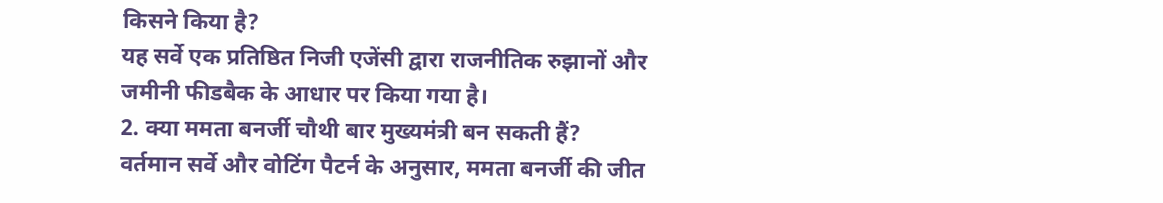किसने किया है?
यह सर्वे एक प्रतिष्ठित निजी एजेंसी द्वारा राजनीतिक रुझानों और जमीनी फीडबैक के आधार पर किया गया है।
2. क्या ममता बनर्जी चौथी बार मुख्यमंत्री बन सकती हैं?
वर्तमान सर्वे और वोटिंग पैटर्न के अनुसार, ममता बनर्जी की जीत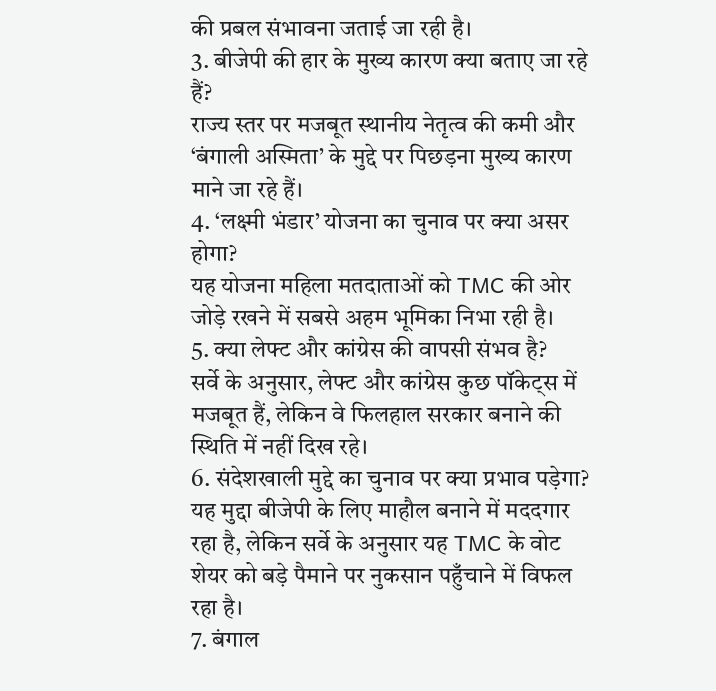की प्रबल संभावना जताई जा रही है।
3. बीजेपी की हार के मुख्य कारण क्या बताए जा रहे हैं?
राज्य स्तर पर मजबूत स्थानीय नेतृत्व की कमी और ‘बंगाली अस्मिता’ के मुद्दे पर पिछड़ना मुख्य कारण माने जा रहे हैं।
4. ‘लक्ष्मी भंडार’ योजना का चुनाव पर क्या असर होगा?
यह योजना महिला मतदाताओं को TMC की ओर जोड़े रखने में सबसे अहम भूमिका निभा रही है।
5. क्या लेफ्ट और कांग्रेस की वापसी संभव है?
सर्वे के अनुसार, लेफ्ट और कांग्रेस कुछ पॉकेट्स में मजबूत हैं, लेकिन वे फिलहाल सरकार बनाने की स्थिति में नहीं दिख रहे।
6. संदेशखाली मुद्दे का चुनाव पर क्या प्रभाव पड़ेगा?
यह मुद्दा बीजेपी के लिए माहौल बनाने में मददगार रहा है, लेकिन सर्वे के अनुसार यह TMC के वोट शेयर को बड़े पैमाने पर नुकसान पहुँचाने में विफल रहा है।
7. बंगाल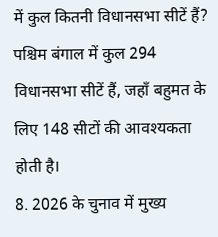में कुल कितनी विधानसभा सीटें हैं?
पश्चिम बंगाल में कुल 294 विधानसभा सीटें हैं, जहाँ बहुमत के लिए 148 सीटों की आवश्यकता होती है।
8. 2026 के चुनाव में मुख्य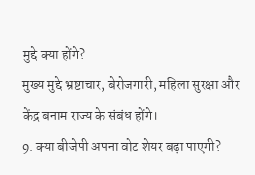मुद्दे क्या होंगे?
मुख्य मुद्दे भ्रष्टाचार, बेरोजगारी, महिला सुरक्षा और केंद्र बनाम राज्य के संबंध होंगे।
9. क्या बीजेपी अपना वोट शेयर बढ़ा पाएगी?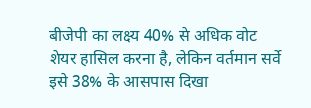बीजेपी का लक्ष्य 40% से अधिक वोट शेयर हासिल करना है, लेकिन वर्तमान सर्वे इसे 38% के आसपास दिखा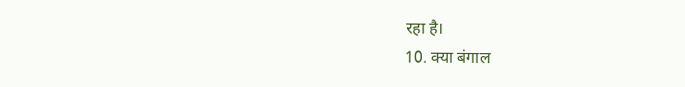रहा है।
10. क्या बंगाल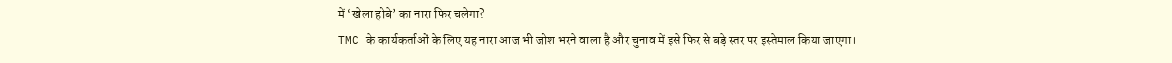में ‘खेला होबे’ का नारा फिर चलेगा?
TMC के कार्यकर्ताओं के लिए यह नारा आज भी जोश भरने वाला है और चुनाव में इसे फिर से बड़े स्तर पर इस्तेमाल किया जाएगा।